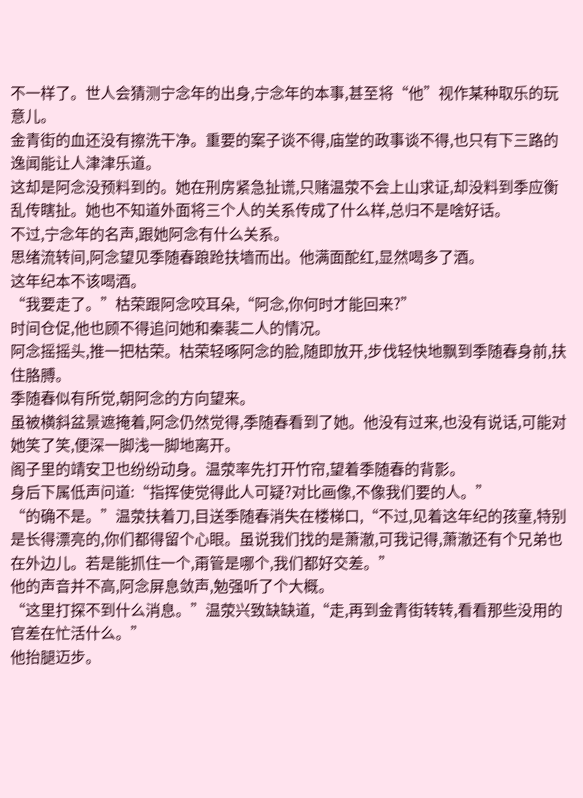不一样了。世人会猜测宁念年的出身,宁念年的本事,甚至将“他”视作某种取乐的玩
意儿。
金青街的血还没有擦洗干净。重要的案子谈不得,庙堂的政事谈不得,也只有下三路的逸闻能让人津津乐道。
这却是阿念没预料到的。她在刑房紧急扯谎,只赌温荥不会上山求证,却没料到季应衡乱传瞎扯。她也不知道外面将三个人的关系传成了什么样,总归不是啥好话。
不过,宁念年的名声,跟她阿念有什么关系。
思绪流转间,阿念望见季随春踉跄扶墙而出。他满面酡红,显然喝多了酒。
这年纪本不该喝酒。
“我要走了。”枯荣跟阿念咬耳朵,“阿念,你何时才能回来?”
时间仓促,他也顾不得追问她和秦裴二人的情况。
阿念摇摇头,推一把枯荣。枯荣轻啄阿念的脸,随即放开,步伐轻快地飘到季随春身前,扶住胳膊。
季随春似有所觉,朝阿念的方向望来。
虽被横斜盆景遮掩着,阿念仍然觉得,季随春看到了她。他没有过来,也没有说话,可能对她笑了笑,便深一脚浅一脚地离开。
阁子里的靖安卫也纷纷动身。温荥率先打开竹帘,望着季随春的背影。
身后下属低声问道:“指挥使觉得此人可疑?对比画像,不像我们要的人。”
“的确不是。”温荥扶着刀,目送季随春消失在楼梯口,“不过,见着这年纪的孩童,特别是长得漂亮的,你们都得留个心眼。虽说我们找的是萧澈,可我记得,萧澈还有个兄弟也在外边儿。若是能抓住一个,甭管是哪个,我们都好交差。”
他的声音并不高,阿念屏息敛声,勉强听了个大概。
“这里打探不到什么消息。”温荥兴致缺缺道,“走,再到金青街转转,看看那些没用的官差在忙活什么。”
他抬腿迈步。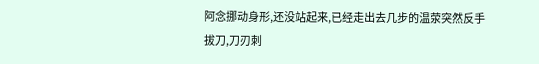阿念挪动身形,还没站起来,已经走出去几步的温荥突然反手拔刀,刀刃刺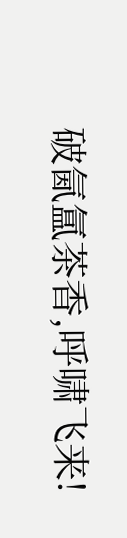破氤氲茶香,呼啸飞来!